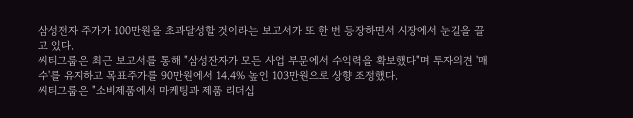삼성전자 주가가 100만원을 초과달성할 것이라는 보고서가 또 한 번 등장하면서 시장에서 눈길을 끌고 있다.
씨티그룹은 최근 보고서를 통해 "삼성잔자가 모든 사업 부문에서 수익력을 확보했다"며 투자의견 '매수'를 유지하고 목표주가를 90만원에서 14.4% 높인 103만원으로 상향 조정했다.
씨티그룹은 "소비제품에서 마케팅과 제품 리더십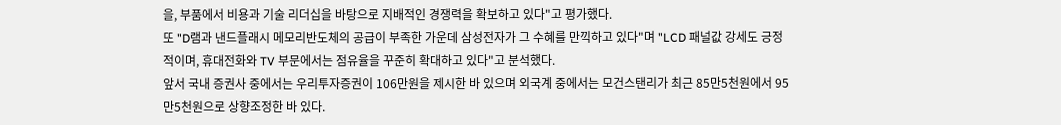을, 부품에서 비용과 기술 리더십을 바탕으로 지배적인 경쟁력을 확보하고 있다"고 평가했다.
또 "D램과 낸드플래시 메모리반도체의 공급이 부족한 가운데 삼성전자가 그 수혜를 만끽하고 있다"며 "LCD 패널값 강세도 긍정적이며, 휴대전화와 TV 부문에서는 점유율을 꾸준히 확대하고 있다"고 분석했다.
앞서 국내 증권사 중에서는 우리투자증권이 106만원을 제시한 바 있으며 외국계 중에서는 모건스탠리가 최근 85만5천원에서 95만5천원으로 상향조정한 바 있다.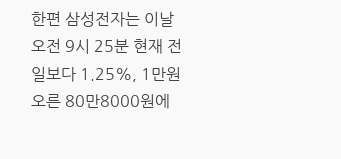한편 삼성전자는 이날 오전 9시 25분 현재 전일보다 1.25%, 1만원 오른 80만8000원에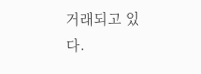거래되고 있다.